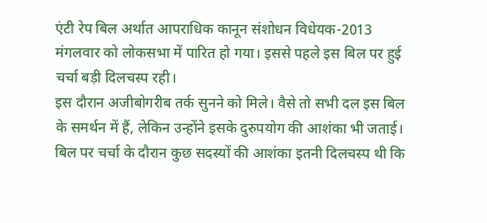एंटी रेप बिल अर्थात आपराधिक कानून संशोधन विधेयक-2013 मंगलवार को लोकसभा में पारित हो गया। इससे पहले इस बिल पर हुई चर्चा बड़ी दिलचस्प रही।
इस दौरान अजीबोगरीब तर्क सुनने को मिले। वैसे तो सभी दल इस बिल के समर्थन में हैं, लेकिन उन्होंने इसके दुरुपयोग की आशंका भी जताई।
बिल पर चर्चा के दौरान कुछ सदस्यों की आशंका इतनी दिलचस्प थी कि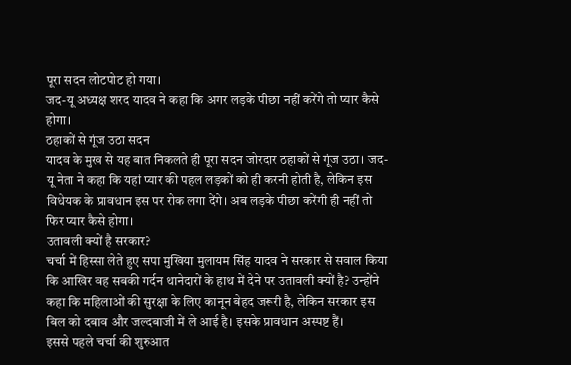पूरा सदन लोटपोट हो गया।
जद-यू अध्यक्ष शरद यादव ने कहा कि अगर लड़के पीछा नहीं करेंगे तो प्यार कैसे होगा।
ठहाकों से गूंज उठा सदन
यादव के मुख से यह बात निकलते ही पूरा सदन जोरदार ठहाकों से गूंज उठा। जद-यू नेता ने कहा कि यहां प्यार की पहल लड़कों को ही करनी होती है, लेकिन इस विधेयक के प्रावधान इस पर रोक लगा देंगे। अब लड़के पीछा करेंगी ही नहीं तो फिर प्यार कैसे होगा।
उतावली क्यों है सरकार?
चर्चा में हिस्सा लेते हुए सपा मुखिया मुलायम सिंह यादव ने सरकार से सवाल किया कि आखिर वह सबकी गर्दन थानेदारों के हाथ में देने पर उतावली क्यों है? उन्होंने कहा कि महिलाओं की सुरक्षा के लिए कानून बेहद जरूरी है, लेकिन सरकार इस बिल को दबाव और जल्दबाजी में ले आई है। इसके प्रावधान अस्पष्ट हैं।
इससे पहले चर्चा की शुरुआत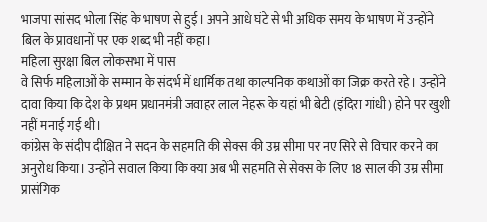भाजपा सांसद भोला सिंह के भाषण से हुई। अपने आधे घंटे से भी अधिक समय के भाषण में उन्होंने बिल के प्रावधानों पर एक शब्द भी नहीं कहा।
महिला सुरक्षा बिल लोकसभा में पास
वे सिर्फ महिलाओं के सम्मान के संदर्भ में धार्मिक तथा काल्पनिक कथाओं का जिक्र करते रहे। उन्होंने दावा किया कि देश के प्रथम प्रधानमंत्री जवाहर लाल नेहरू के यहां भी बेटी (इंदिरा गांधी) होने पर खुशी नहीं मनाई गई थी।
कांग्रेस के संदीप दीक्षित ने सदन के सहमति की सेक्स की उम्र सीमा पर नए सिरे से विचार करने का अनुरोध किया। उन्होंने सवाल किया कि क्या अब भी सहमति से सेक्स के लिए 18 साल की उम्र सीमा प्रासंगिक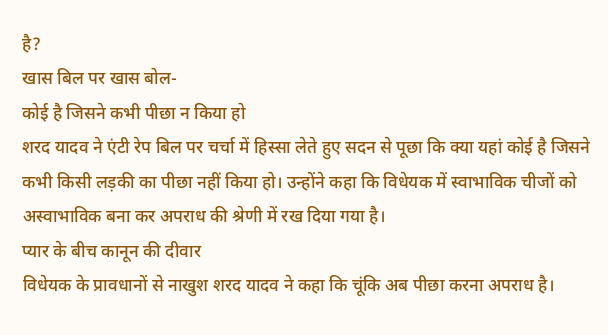है?
खास बिल पर खास बोल-
कोई है जिसने कभी पीछा न किया हो
शरद यादव ने एंटी रेप बिल पर चर्चा में हिस्सा लेते हुए सदन से पूछा कि क्या यहां कोई है जिसने कभी किसी लड़की का पीछा नहीं किया हो। उन्होंने कहा कि विधेयक में स्वाभाविक चीजों को अस्वाभाविक बना कर अपराध की श्रेणी में रख दिया गया है।
प्यार के बीच कानून की दीवार
विधेयक के प्रावधानों से नाखुश शरद यादव ने कहा कि चूंकि अब पीछा करना अपराध है।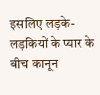इसलिए लड़के-लड़कियों के प्यार के बीच कानून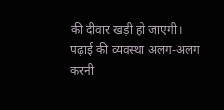की दीवार खड़ी हो जाएगी।
पढ़ाई की व्यवस्था अलग-अलग करनी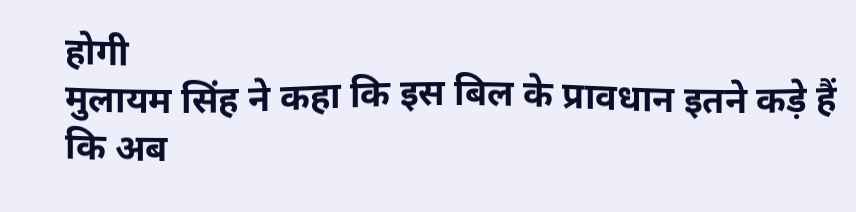होगी
मुलायम सिंह ने कहा कि इस बिल के प्रावधान इतने कड़े हैं कि अब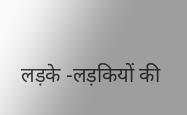लड़के -लड़कियों की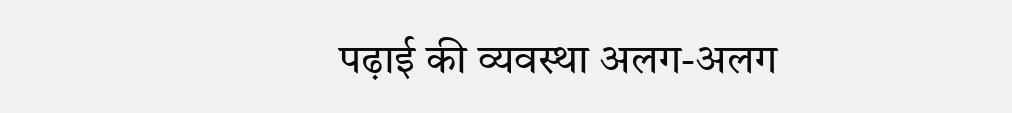पढ़ाई की व्यवस्था अलग-अलग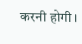करनी होगी।